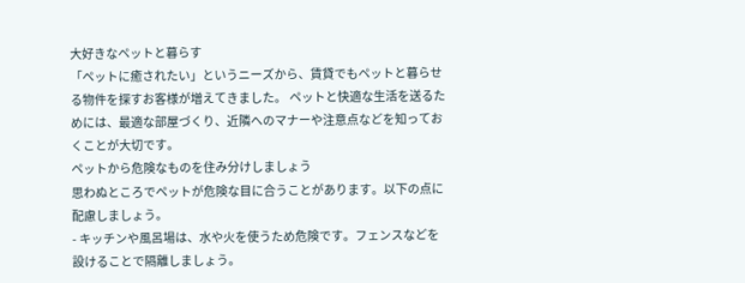大好きなペットと暮らす
「ペットに癒されたい」というニーズから、賃貸でもペットと暮らせる物件を探すお客様が増えてきました。 ペットと快適な生活を送るためには、最適な部屋づくり、近隣へのマナーや注意点などを知っておくことが大切です。
ペットから危険なものを住み分けしましょう
思わぬところでペットが危険な目に合うことがあります。以下の点に配慮しましょう。
- キッチンや風呂場は、水や火を使うため危険です。フェンスなどを設けることで隔離しましょう。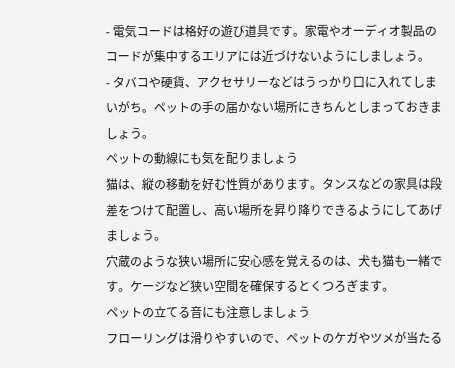- 電気コードは格好の遊び道具です。家電やオーディオ製品のコードが集中するエリアには近づけないようにしましょう。
- タバコや硬貨、アクセサリーなどはうっかり口に入れてしまいがち。ペットの手の届かない場所にきちんとしまっておきましょう。
ペットの動線にも気を配りましょう
猫は、縦の移動を好む性質があります。タンスなどの家具は段差をつけて配置し、高い場所を昇り降りできるようにしてあげましょう。
穴蔵のような狭い場所に安心感を覚えるのは、犬も猫も一緒です。ケージなど狭い空間を確保するとくつろぎます。
ペットの立てる音にも注意しましょう
フローリングは滑りやすいので、ペットのケガやツメが当たる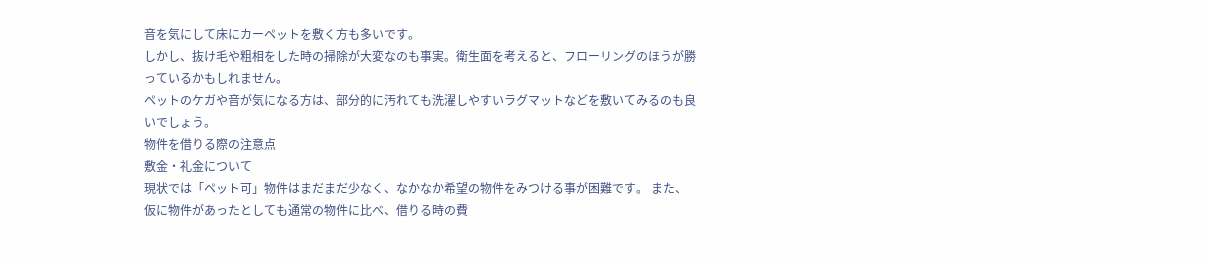音を気にして床にカーペットを敷く方も多いです。
しかし、抜け毛や粗相をした時の掃除が大変なのも事実。衛生面を考えると、フローリングのほうが勝っているかもしれません。
ペットのケガや音が気になる方は、部分的に汚れても洗濯しやすいラグマットなどを敷いてみるのも良いでしょう。
物件を借りる際の注意点
敷金・礼金について
現状では「ペット可」物件はまだまだ少なく、なかなか希望の物件をみつける事が困難です。 また、仮に物件があったとしても通常の物件に比べ、借りる時の費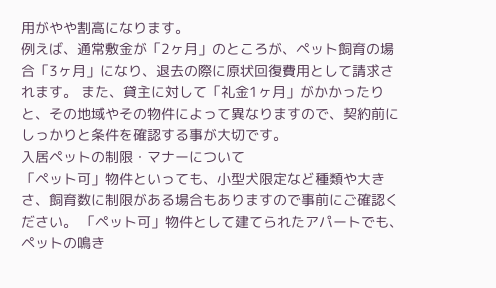用がやや割高になります。
例えば、通常敷金が「2ヶ月」のところが、ペット飼育の場合「3ヶ月」になり、退去の際に原状回復費用として請求されます。 また、貸主に対して「礼金1ヶ月」がかかったりと、その地域やその物件によって異なりますので、契約前にしっかりと条件を確認する事が大切です。
入居ペットの制限・マナーについて
「ペット可」物件といっても、小型犬限定など種類や大きさ、飼育数に制限がある場合もありますので事前にご確認ください。 「ペット可」物件として建てられたアパートでも、ペットの鳴き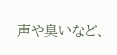声や臭いなど、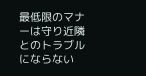最低限のマナーは守り近隣とのトラブルにならない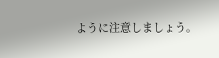ように注意しましょう。